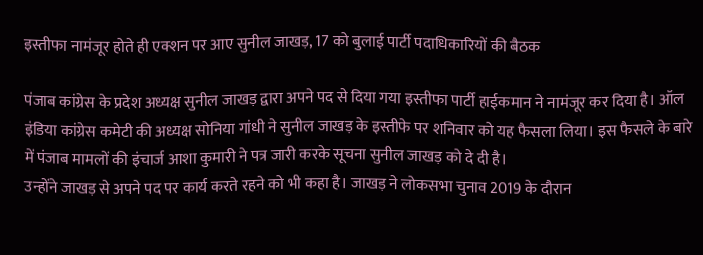इस्तीफा नामंजूर होते ही एक्शन पर आए सुनील जाखड़, 17 को बुलाई पार्टी पदाधिकारियों की बैठक

पंजाब कांग्रेस के प्रदेश अध्यक्ष सुनील जाखड़ द्वारा अपने पद से दिया गया इस्तीफा पार्टी हाईकमान ने नामंजूर कर दिया है। ऑल इंडिया कांग्रेस कमेटी की अध्यक्ष सोनिया गांधी ने सुनील जाखड़ के इस्तीफे पर शनिवार को यह फैसला लिया। इस फैसले के बारे में पंजाब मामलों की इंचार्ज आशा कुमारी ने पत्र जारी करके सूचना सुनील जाखड़ को दे दी है।
उन्होंने जाखड़ से अपने पद पर कार्य करते रहने को भी कहा है। जाखड़ ने लोकसभा चुनाव 2019 के दौरान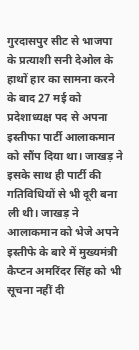गुरदासपुर सीट से भाजपा के प्रत्याशी सनी देओल के हाथों हार का सामना करने के बाद 27 मई को प्रदेशाध्यक्ष पद से अपना इस्तीफा पार्टी आलाकमान को सौंप दिया था। जाखड़ ने इसके साथ ही पार्टी की गतिविधियों से भी दूरी बना ली थी। जाखड़ ने आलाकमान को भेजे अपने इस्तीफे के बारे में मुख्यमंत्री कैप्टन अमरिंदर सिंह को भी सूचना नहीं दी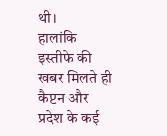थी।
हालांकि इस्तीफे की खबर मिलते ही कैप्टन और प्रदेश के कई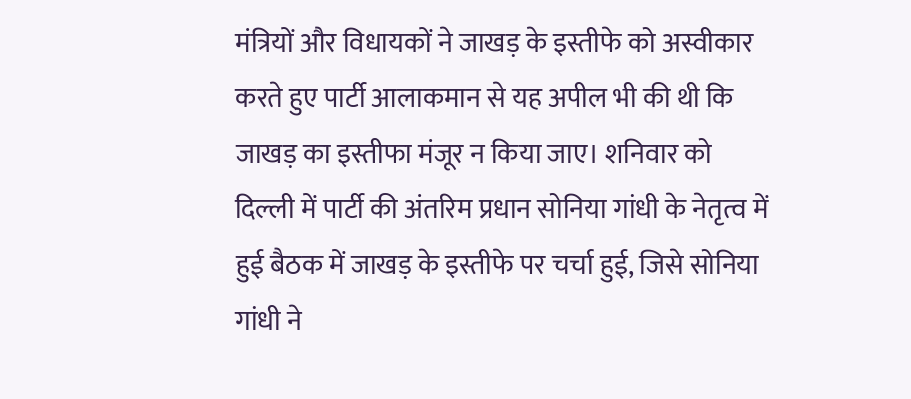मंत्रियों और विधायकों ने जाखड़ के इस्तीफे को अस्वीकार करते हुए पार्टी आलाकमान से यह अपील भी की थी कि जाखड़ का इस्तीफा मंजूर न किया जाए। शनिवार को दिल्ली में पार्टी की अंतरिम प्रधान सोनिया गांधी के नेतृत्व में हुई बैठक में जाखड़ के इस्तीफे पर चर्चा हुई, जिसे सोनिया गांधी ने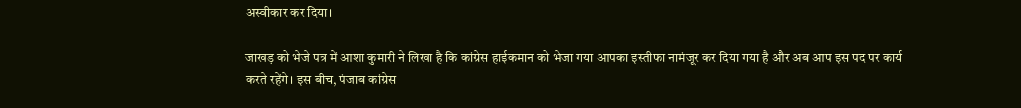अस्वीकार कर दिया।

जाखड़ को भेजे पत्र में आशा कुमारी ने लिखा है कि कांग्रेस हाईकमान को भेजा गया आपका इस्तीफा नामंजूर कर दिया गया है और अब आप इस पद पर कार्य करते रहेंगे। इस बीच, पंजाब कांग्रेस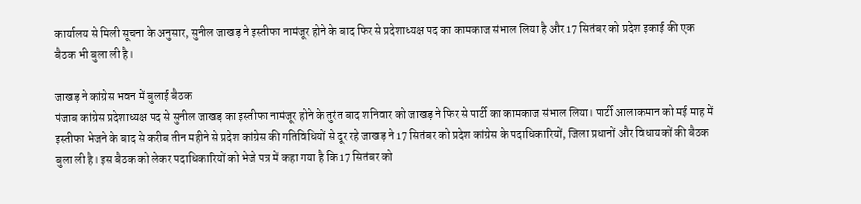कार्यालय से मिली सूचना के अनुसार, सुनील जाखड़ ने इस्तीफा नामंजूर होने के बाद फिर से प्रदेशाध्यक्ष पद का कामकाज संभाल लिया है और 17 सितंबर को प्रदेश इकाई की एक बैठक भी बुला ली है।

जाखड़ ने कांग्रेस भवन में बुलाई बैठक
पंजाब कांग्रेस प्रदेशाध्यक्ष पद से सुनील जाखड़ का इस्तीफा नामंजूर होने के तुरंत बाद शनिवार को जाखड़ ने फिर से पार्टी का कामकाज संभाल लिया। पार्टी आलाकमान को मई माह में इस्तीफा भेजने के बाद से करीब तीन महीने से प्रदेश कांग्रेस की गतिविधियों से दूर रहे जाखड़ ने 17 सितंबर को प्रदेश कांग्रेस के पदाधिकारियों, जिला प्रधानों और विधायकों की बैठक बुला ली है। इस बैठक को लेकर पदाधिकारियों को भेजे पत्र में कहा गया है कि 17 सितंबर को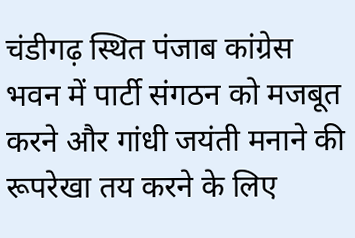चंडीगढ़ स्थित पंजाब कांग्रेस भवन में पार्टी संगठन को मजबूत करने और गांधी जयंती मनाने की रूपरेखा तय करने के लिए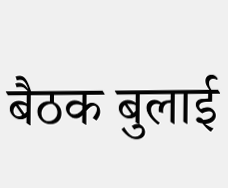बैठक बुलाई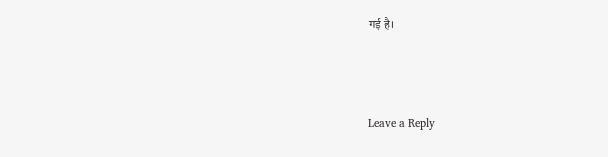गई है।



Leave a Reply